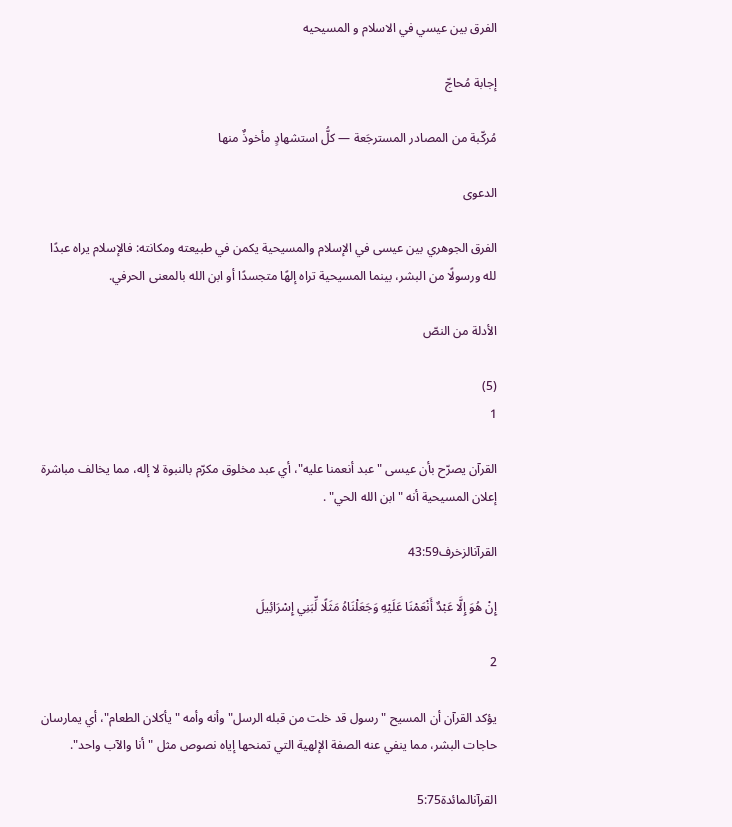الفرق بين عيسي في الاسلام و المسيحيه

إجابة مُحاجّ

مُركّبة من المصادر المسترجَعة — كلُّ استشهادٍ مأخوذٌ منها

الدعوى

الفرق الجوهري بين عيسى في الإسلام والمسيحية يكمن في طبيعته ومكانته: فالإسلام يراه عبدًا لله ورسولًا من البشر، بينما المسيحية تراه إلهًا متجسدًا أو ابن الله بالمعنى الحرفي.

الأدلة من النصّ

(5)
1

القرآن يصرّح بأن عيسى "عبد أنعمنا عليه"، أي عبد مخلوق مكرّم بالنبوة لا إله، مما يخالف مباشرة إعلان المسيحية أنه "ابن الله الحي" .

القرآنالزخرف43:59

إِنْ هُوَ إِلَّا عَبْدٌ أَنْعَمْنَا عَلَيْهِ وَجَعَلْنَاهُ مَثَلًا لِّبَنِي إِسْرَائِيلَ

2

يؤكد القرآن أن المسيح "رسول قد خلت من قبله الرسل" وأنه وأمه "يأكلان الطعام"، أي يمارسان حاجات البشر، مما ينفي عنه الصفة الإلهية التي تمنحها إياه نصوص مثل "أنا والآب واحد".

القرآنالمائدة5:75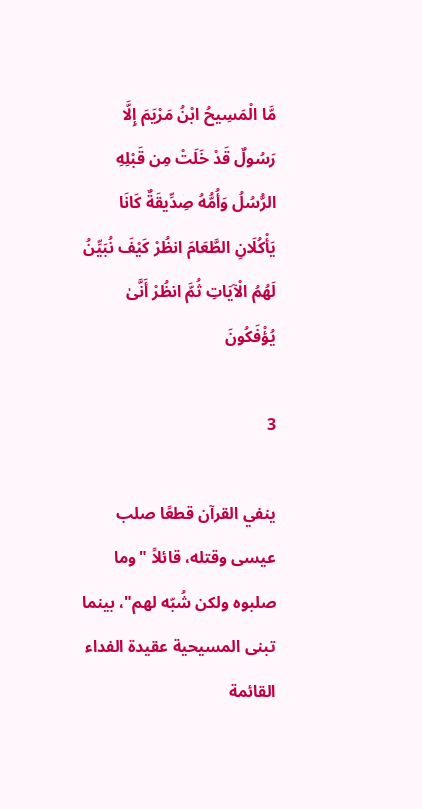مَّا الْمَسِيحُ ابْنُ مَرْيَمَ إِلَّا رَسُولٌ قَدْ خَلَتْ مِن قَبْلِهِ الرُّسُلُ وَأُمُّهُ صِدِّيقَةٌ كَانَا يَأْكُلَانِ الطَّعَامَ انظُرْ كَيْفَ نُبَيِّنُ لَهُمُ الْآيَاتِ ثُمَّ انظُرْ أَنَّىٰ يُؤْفَكُونَ

3

ينفي القرآن قطعًا صلب عيسى وقتله، قائلاً "وما صلبوه ولكن شُبّه لهم"، بينما تبنى المسيحية عقيدة الفداء القائمة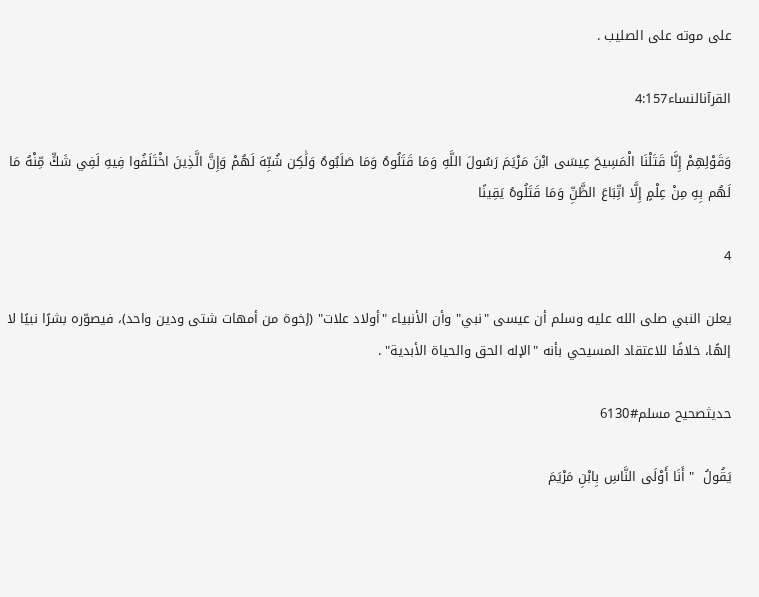على موته على الصليب .

القرآنالنساء4:157

وَقَوْلِهِمْ إِنَّا قَتَلْنَا الْمَسِيحَ عِيسَى ابْنَ مَرْيَمَ رَسُولَ اللَّهِ وَمَا قَتَلُوهُ وَمَا صَلَبُوهُ وَلَٰكِن شُبِّهَ لَهُمْ وَإِنَّ الَّذِينَ اخْتَلَفُوا فِيهِ لَفِي شَكٍّ مِّنْهُ مَا لَهُم بِهِ مِنْ عِلْمٍ إِلَّا اتِّبَاعَ الظَّنِّ وَمَا قَتَلُوهُ يَقِينًا

4

يعلن النبي صلى الله عليه وسلم أن عيسى "نبي" وأن الأنبياء "أولاد علات" (إخوة من أمهات شتى ودين واحد)، فيصوّره بشرًا نبيًا لا إلهًا، خلافًا للاعتقاد المسيحي بأنه "الإله الحق والحياة الأبدية" .

حديثصحيح مسلم#6130

يَقُولُ  " أَنَا أَوْلَى النَّاسِ بِابْنِ مَرْيَمَ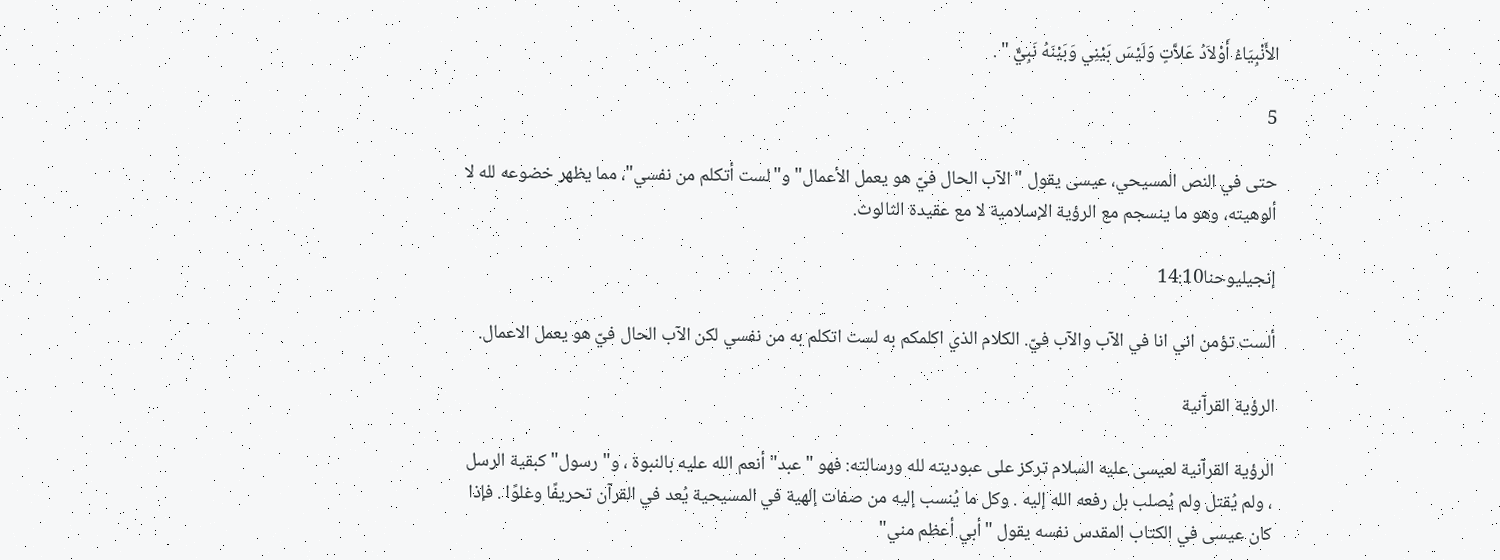الأَنْبِيَاءُ أَوْلاَدُ عَلاَّتٍ وَلَيْسَ بَيْنِي وَبَيْنَهُ نَبِيٌّ " .

5

حتى في النص المسيحي، عيسى يقول "الآب الحال فيّ هو يعمل الأعمال" و"لست أتكلم من نفسي"، مما يظهر خضوعه لله لا ألوهيته، وهو ما ينسجم مع الرؤية الإسلامية لا مع عقيدة الثالوث.

إنجيليوحنا14:10

ألست تؤمن اني انا في الآب والآب فيّ. الكلام الذي اكلمكم به لست اتكلم به من نفسي لكن الآب الحال فيّ هو يعمل الاعمال.

الرؤية القرآنية

الرؤية القرآنية لعيسى عليه السلام تركز على عبوديته لله ورسالته: فهو "عبد" أنعم الله عليه بالنبوة ، و"رسول" كبقية الرسل ، ولم يُقتل ولم يُصلب بل رفعه الله إليه . وكل ما يُنسب إليه من صفات إلهية في المسيحية يُعد في القرآن تحريفًا وغلوًا . فإذا كان عيسى في الكتاب المقدس نفسه يقول "أبي أعظم مني"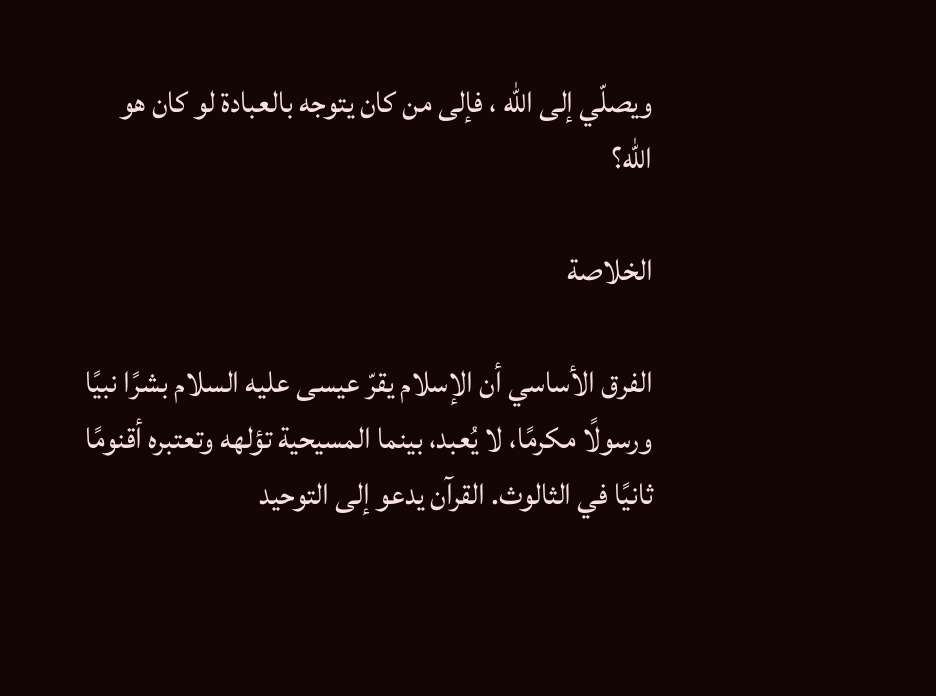ويصلّي إلى الله ، فإلى من كان يتوجه بالعبادة لو كان هو الله؟

الخلاصة

الفرق الأساسي أن الإسلام يقرّ عيسى عليه السلام بشرًا نبيًا ورسولًا مكرمًا، لا يُعبد، بينما المسيحية تؤلهه وتعتبره أقنومًا ثانيًا في الثالوث. القرآن يدعو إلى التوحيد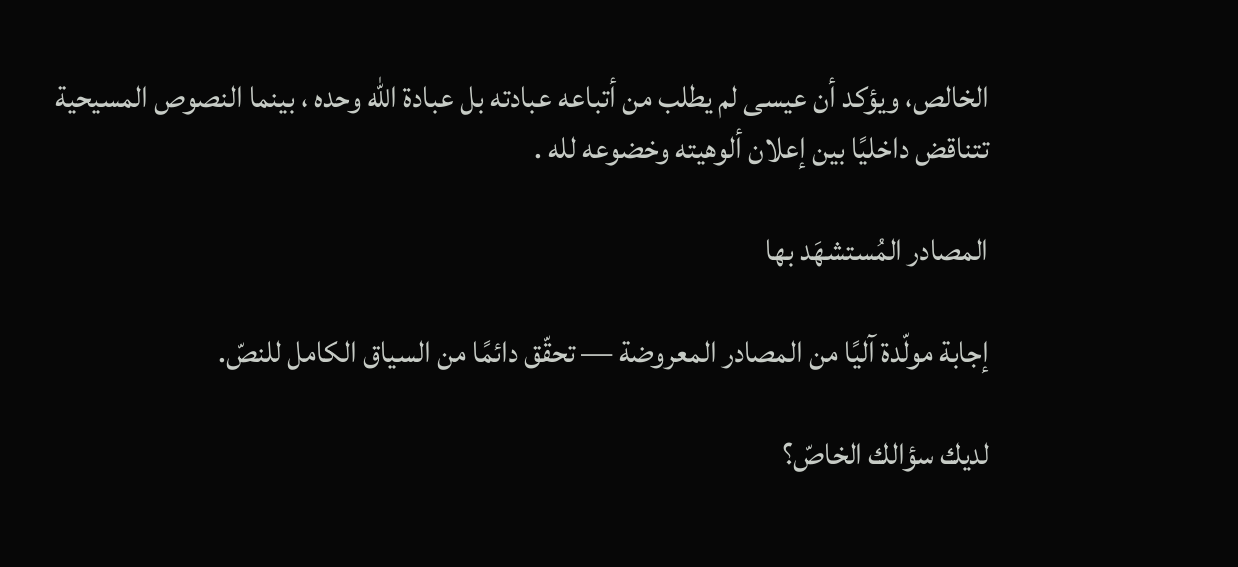الخالص، ويؤكد أن عيسى لم يطلب من أتباعه عبادته بل عبادة الله وحده ، بينما النصوص المسيحية تتناقض داخليًا بين إعلان ألوهيته وخضوعه لله .

المصادر المُستشهَد بها

إجابة مولّدة آليًا من المصادر المعروضة — تحقّق دائمًا من السياق الكامل للنصّ.

لديك سؤالك الخاصّ؟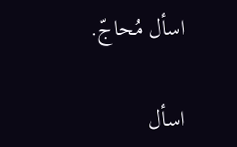اسأل مُحاجّ.

اسأل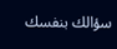سؤالك بنفسك